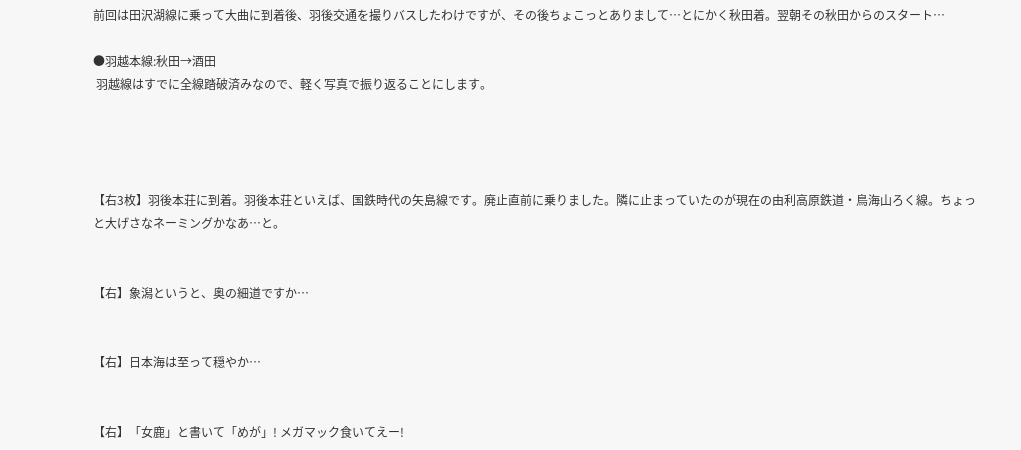前回は田沢湖線に乗って大曲に到着後、羽後交通を撮りバスしたわけですが、その後ちょこっとありまして…とにかく秋田着。翌朝その秋田からのスタート…

●羽越本線:秋田→酒田
 羽越線はすでに全線踏破済みなので、軽く写真で振り返ることにします。




【右3枚】羽後本荘に到着。羽後本荘といえば、国鉄時代の矢島線です。廃止直前に乗りました。隣に止まっていたのが現在の由利高原鉄道・鳥海山ろく線。ちょっと大げさなネーミングかなあ…と。


【右】象潟というと、奥の細道ですか…


【右】日本海は至って穏やか…


【右】「女鹿」と書いて「めが」! メガマック食いてえー!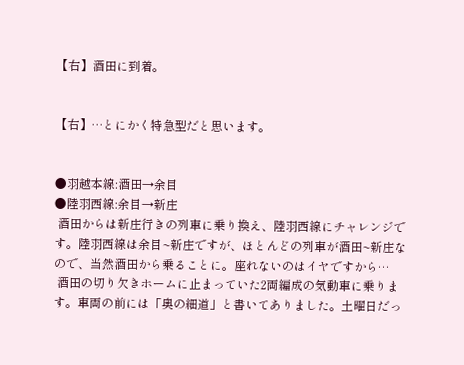【右】酒田に到着。


【右】…とにかく特急型だと思います。


●羽越本線:酒田→余目
●陸羽西線:余目→新庄
 酒田からは新庄行きの列車に乗り換え、陸羽西線にチャレンジです。陸羽西線は余目~新庄ですが、ほとんどの列車が酒田~新庄なので、当然酒田から乗ることに。座れないのはイヤですから…
 酒田の切り欠きホームに止まっていた2両編成の気動車に乗ります。車両の前には「奥の細道」と書いてありました。土曜日だっ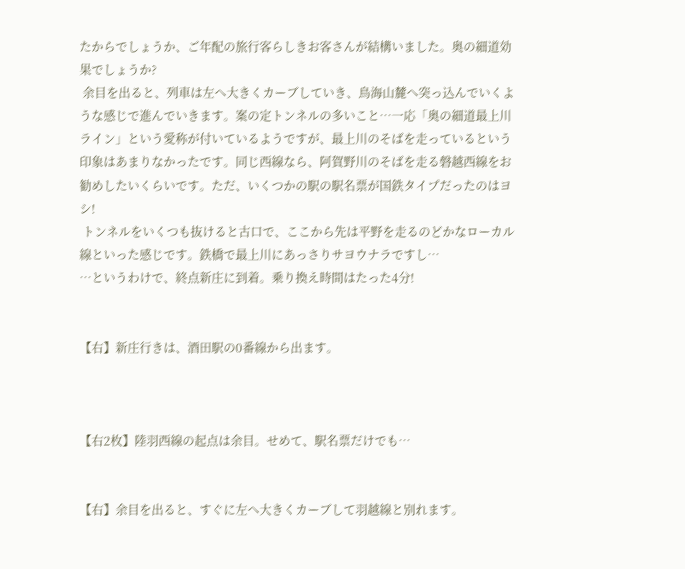たからでしょうか、ご年配の旅行客らしきお客さんが結構いました。奥の細道効果でしょうか?
 余目を出ると、列車は左へ大きくカーブしていき、鳥海山麓へ突っ込んでいくような感じで進んでいきます。案の定トンネルの多いこと…一応「奥の細道最上川ライン」という愛称が付いているようですが、最上川のそばを走っているという印象はあまりなかったです。同じ西線なら、阿賀野川のそばを走る磐越西線をお勧めしたいくらいです。ただ、いくつかの駅の駅名票が国鉄タイプだったのはヨシ!
 トンネルをいくつも抜けると古口で、ここから先は平野を走るのどかなローカル線といった感じです。鉄橋で最上川にあっさりサヨウナラですし…
…というわけで、終点新庄に到着。乗り換え時間はたった4分!


【右】新庄行きは、酒田駅の0番線から出ます。



【右2枚】陸羽西線の起点は余目。せめて、駅名票だけでも…


【右】余目を出ると、すぐに左へ大きくカーブして羽越線と別れます。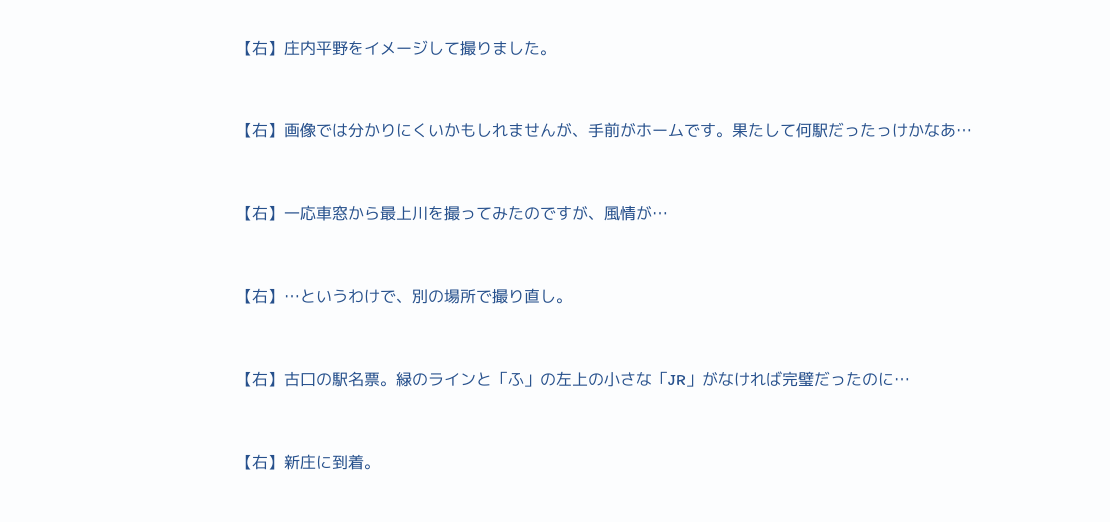【右】庄内平野をイメージして撮りました。


【右】画像では分かりにくいかもしれませんが、手前がホームです。果たして何駅だったっけかなあ…


【右】一応車窓から最上川を撮ってみたのですが、風情が…


【右】…というわけで、別の場所で撮り直し。


【右】古口の駅名票。緑のラインと「ふ」の左上の小さな「JR」がなければ完璧だったのに…


【右】新庄に到着。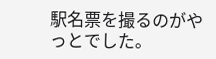駅名票を撮るのがやっとでした。